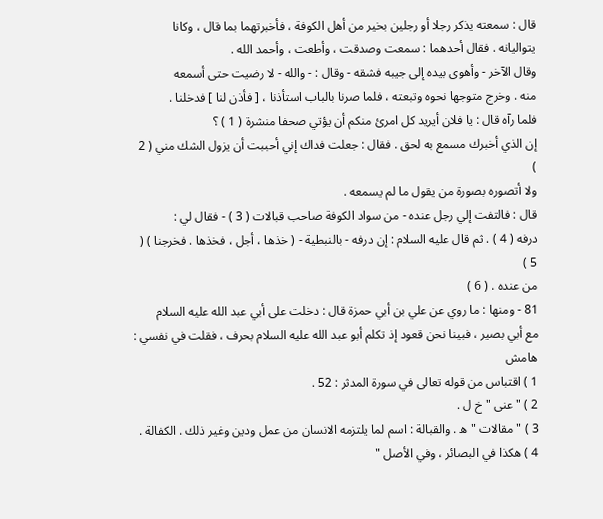قال : سمعته يذكر رجلا أو رجلين بخير من أهل الكوفة ، فأخبرتهما بما قال ، وكانا
يتواليانه . فقال أحدهما : سمعت وصدقت ، وأطعت ، وأحمد الله .
وقال الآخر - وأهوى بيده إلى جيبه فشقه - وقال : - والله - لا رضيت حتى أسمعه
منه . وخرج متوجها نحوه وتبعته ، فلما صرنا بالباب استأذنا ، [ فأذن لنا ] فدخلنا .
فلما رآه قال : يا فلان أيريد كل امرئ منكم أن يؤتي صحفا منشرة ( 1 ) ؟
إن الذي أخبرك مسمع به لحق . فقال : جعلت فداك إني أحببت أن يزول الشك مني ( 2 )
ولا أتصوره بصورة من يقول ما لم يسمعه .
قال : فالتفت إلي رجل عنده - من سواد الكوفة صاحب قبالات ( 3 ) - فقال لي :
درفه ( 4 ) . ثم قال عليه السلام : إن درفه - بالنبطية - ( خذها ، أجل ، فخذها . فخرجنا ) ( 5 )
من عنده . ( 6 )
81 - ومنها : ما روي عن علي بن أبي حمزة قال : دخلت على أبي عبد الله عليه السلام
مع أبي بصير ، فبينا نحن قعود إذ تكلم أبو عبد الله عليه السلام بحرف ، فقلت في نفسي :
هامش
1 ) اقتباس من قوله تعالى في سورة المدثر : 52 .
2 ) " عنى " خ ل .
3 ) " مقالات " ه . والقبالة : اسم لما يلتزمه الانسان من عمل ودين وغير ذلك . الكفالة .
4 ) هكذا في البصائر ، وفي الأصل "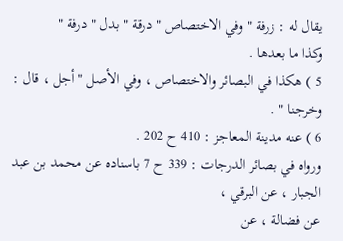يقال له : زرفة " وفي الاختصاص " درقة " بدل " درفة "
وكذا ما بعدها .
5 ) هكذا في البصائر والاختصاص ، وفي الأصل " أجل ، قال : وخرجنا " .
6 ) عنه مدينة المعاجز : 410 ح 202 .
ورواه في بصائر الدرجات : 339 ح 7 باسناده عن محمد بن عبد الجبار ، عن البرقي ،
عن فضالة ، عن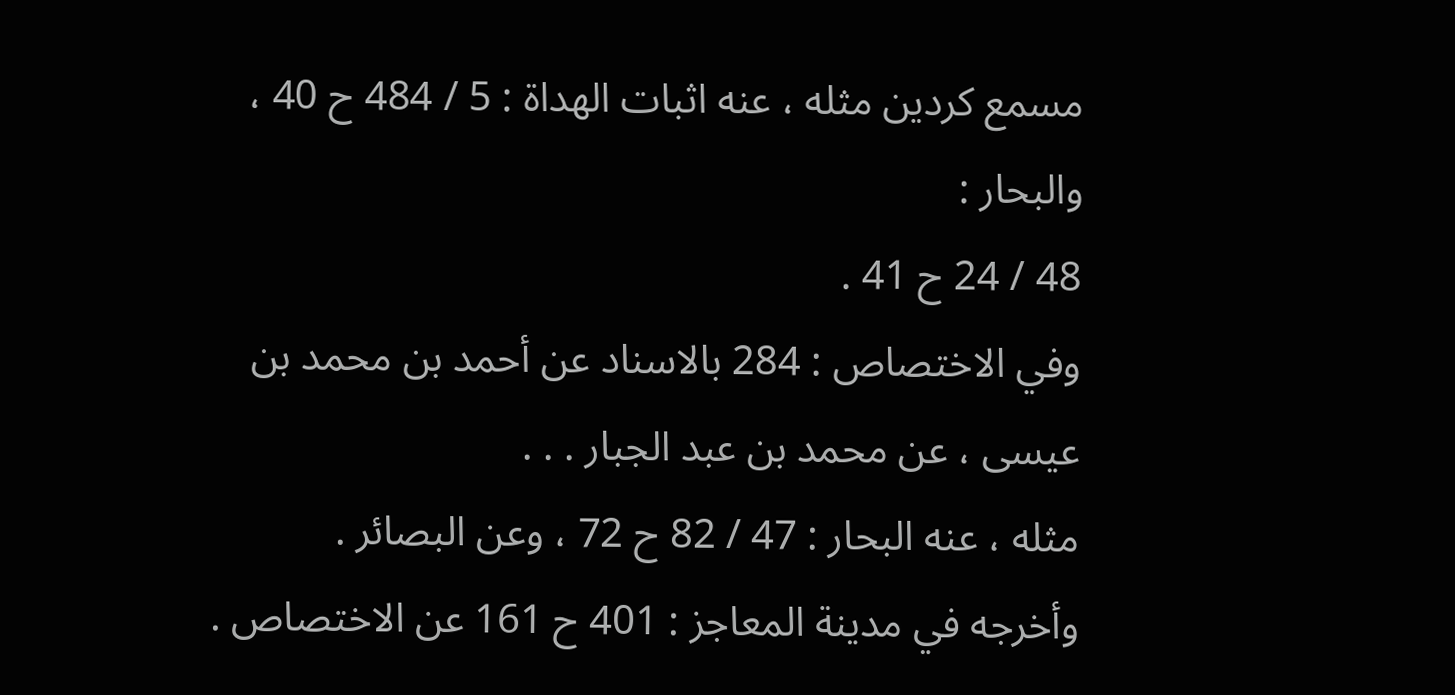مسمع كردين مثله ، عنه اثبات الهداة : 5 / 484 ح 40 ، والبحار :
48 / 24 ح 41 .
وفي الاختصاص : 284 بالاسناد عن أحمد بن محمد بن عيسى ، عن محمد بن عبد الجبار . . .
مثله ، عنه البحار : 47 / 82 ح 72 ، وعن البصائر .
وأخرجه في مدينة المعاجز : 401 ح 161 عن الاختصاص .